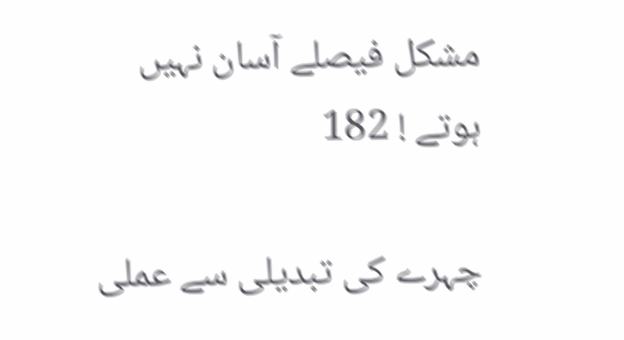مشکل فیصلے آسان نہیں ہوتے ! 182

چہرے کی تبدیلی سے عملی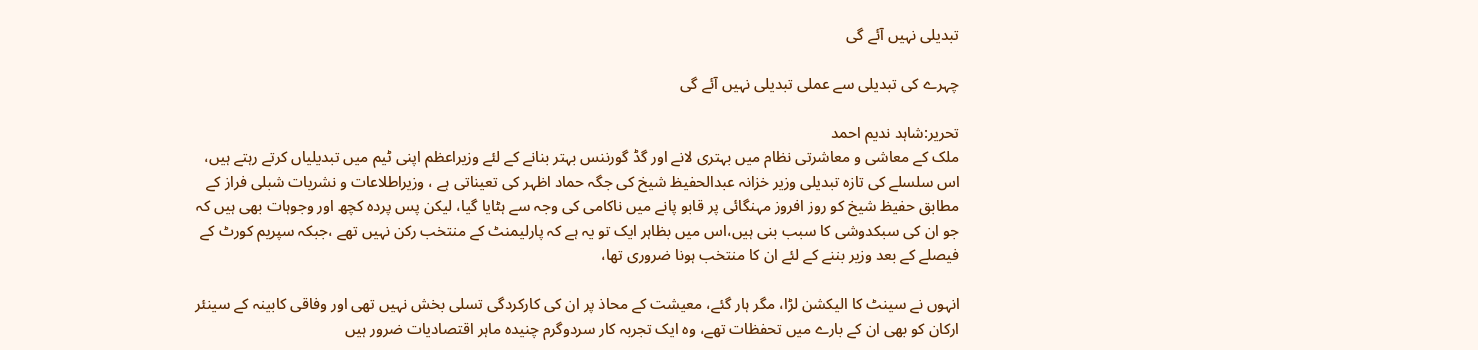تبدیلی نہیں آئے گی

چہرے کی تبدیلی سے عملی تبدیلی نہیں آئے گی

تحریر:شاہد ندیم احمد
ملک کے معاشی و معاشرتی نظام میں بہتری لانے اور گڈ گورننس بہتر بنانے کے لئے وزیراعظم اپنی ٹیم میں تبدیلیاں کرتے رہتے ہیں، اس سلسلے کی تازہ تبدیلی وزیر خزانہ عبدالحفیظ شیخ کی جگہ حماد اظہر کی تعیناتی ہے ، وزیراطلاعات و نشریات شبلی فراز کے مطابق حفیظ شیخ کو روز افروز مہنگائی پر قابو پانے میں ناکامی کی وجہ سے ہٹایا گیا، لیکن پس پردہ کچھ اور وجوہات بھی ہیں کہ جو ان کی سبکدوشی کا سبب بنی ہیں،اس میں بظاہر ایک تو یہ ہے کہ پارلیمنٹ کے منتخب رکن نہیں تھے ،جبکہ سپریم کورٹ کے فیصلے کے بعد وزیر بننے کے لئے ان کا منتخب ہونا ضروری تھا،

انہوں نے سینٹ کا الیکشن لڑا، مگر ہار گئے، معیشت کے محاذ پر ان کی کارکردگی تسلی بخش نہیں تھی اور وفاقی کابینہ کے سینئر ارکان کو بھی ان کے بارے میں تحفظات تھے، وہ ایک تجربہ کار سردوگرم چنیدہ ماہر اقتصادیات ضرور ہیں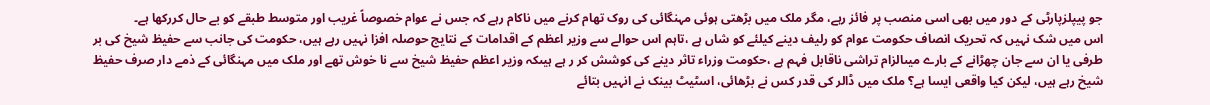جو پیپلزپارٹی کے دور میں بھی اسی منصب پر فائز رہے، مگر ملک میں بڑھتی ہوئی مہنگائی کی روک تھام کرنے میں ناکام رہے کہ جس نے عوام خصوصاً غریب اور متوسط طبقے کو بے حال کررکھا ہے۔
اس میں شک نہیں کہ تحریک انصاف حکومت عوام کو رلیف دینے کیلئے کو شاں ہے ،تاہم اس حوالے سے وزیر اعظم کے اقدامات کے نتایج حوصلہ افزا نہیں رہے ہیں، حکومت کی جانب سے حفیظ شیخ کی بر طرفی یا ان سے جان چھڑانے کے بارے میںالزام تراشی ناقابل فہم ہے ،حکومت وزراء تاثر دینے کی کوشش کر ر ہے ہیںکہ وزیر اعظم حفیظ شیخ سے نا خوش تھے اور ملک میں مہنگائی کے ذمے دار صرف حفیظ شیخ رہے ہیں، لیکن کیا واقعی ایسا ہے؟ ملک میں ڈالر کی قدر کس نے بڑھائی، اسٹیٹ بینک نے انہیں بتائے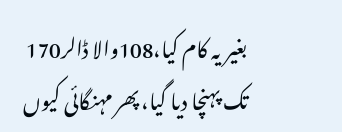بغیر یہ کام کیا،108والا ڈالر170 تک پہنچا دیا گیا، پھر مہنگائی کیوں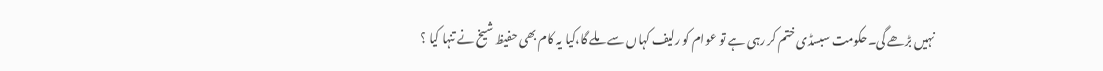نہیں بڑھے گی۔حکومت سبسڈی ختم کر رہی ہے تو عوام کو رلیف کہاں سے ملے گا،کیا یہ کام بھی حفیظ شیخ نے تنہا کیا ؟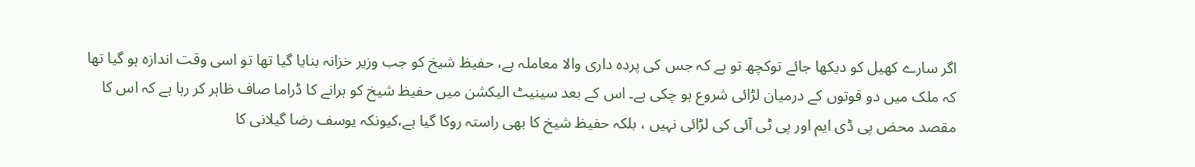اگر سارے کھیل کو دیکھا جائے توکچھ تو ہے کہ جس کی پردہ داری والا معاملہ ہے، حفیظ شیخ کو جب وزیر خزانہ بنایا گیا تھا تو اسی وقت اندازہ ہو گیا تھا کہ ملک میں دو قوتوں کے درمیان لڑائی شروع ہو چکی ہے۔ اس کے بعد سینیٹ الیکشن میں حفیظ شیخ کو ہرانے کا ڈراما صاف ظاہر کر رہا ہے کہ اس کا مقصد محض پی ڈی ایم اور پی ٹی آئی کی لڑائی نہیں ، بلکہ حفیظ شیخ کا بھی راستہ روکا گیا ہے،کیونکہ یوسف رضا گیلانی کا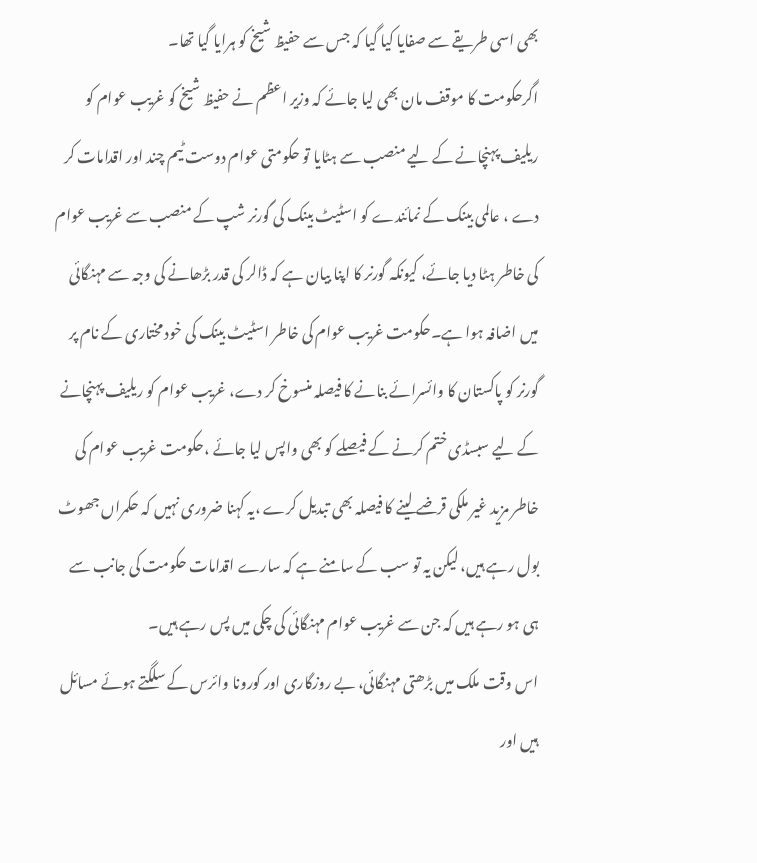بھی اسی طریقے سے صفایا کیا گیا کہ جس سے حفیظ شیخ کو ہرایا گیا تھا۔
اگرحکومت کا موقف مان بھی لیا جائے کہ وزیر اعظم نے حفیظ شیخ کو غریب عوام کو ریلیف پہنچانے کے لیے منصب سے ہٹایا تو حکومتی عوام دوست ٹیم چند اور اقدامات کر دے ، عالمی بینک کے نمائندے کو اسٹیٹ بینک کی گورنر شپ کے منصب سے غریب عوام کی خاطر ہٹا دیا جائے، کیونکہ گورنر کا اپنا بیان ہے کہ ڈالر کی قدر بڑھانے کی وجہ سے مہنگائی میں اضافہ ہوا ہے۔حکومت غریب عوام کی خاطر اسٹیٹ بینک کی خود مختاری کے نام پر گورنر کو پاکستان کا وائسرائے بنانے کا فیصلہ منسوخ کر دے، غریب عوام کو ریلیف پہنچانے کے لیے سبسڈی ختم کرنے کے فیصلے کو بھی واپس لیا جائے ،حکومت غریب عوام کی خاطر مزید غیر ملکی قرضے لینے کا فیصلہ بھی تبدیل کرے ،یہ کہنا ضروری نہیں کہ حکمراں جھوٹ بول رہے ہیں، لیکن یہ تو سب کے سامنے ہے کہ سارے اقدامات حکومت کی جانب سے ہی ہو رہے ہیں کہ جن سے غریب عوام مہنگائی کی چکی میں پس رہے ہیں۔
اس وقت ملک میں بڑھتی مہنگائی، بے روزگاری اور کورونا وائرس کے سلگتے ہوئے مسائل ہیں اور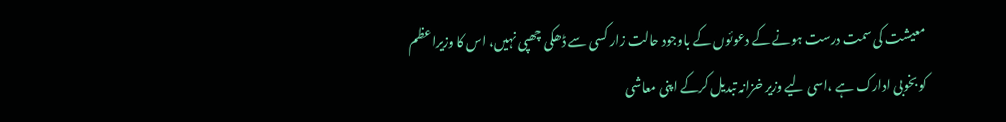معیشت کی سمت درست ہونے کے دعوئوں کے باوجود حالت زار کسی سے ڈھکی چھپی نہیں، اس کا وزیراعظم کو بخوبی ادارک ہے ،اسی لیے وزیر خزانہ تبدیل کرکے اپنی معاشی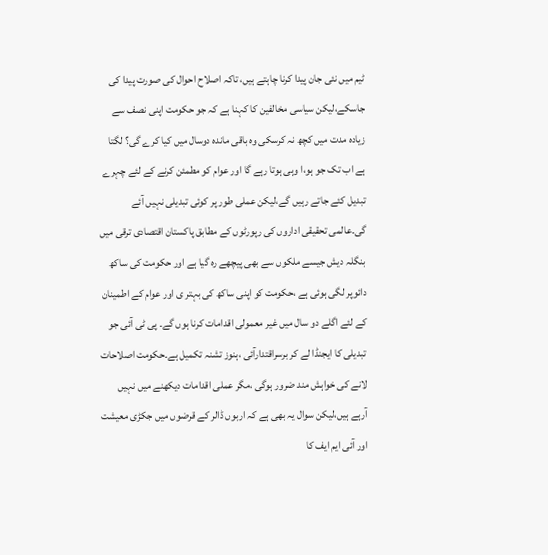ٹیم میں نئی جان پیدا کرنا چاہتے ہیں، تاکہ اصلاح احوال کی صورت پیدا کی
جاسکے،لیکن سیاسی مخالفین کا کہنا ہے کہ جو حکومت اپنی نصف سے زیادہ مدت میں کچھ نہ کرسکی وہ باقی ماندہ دوسال میں کیا کرے گی؟ لگتا ہے اب تک جو ہو،ا وہی ہوتا رہے گا اور عوام کو مطمئن کرنے کے لئے چہرے تبدیل کئے جاتے رہیں گے،لیکن عملی طور پر کوئی تبدیلی نہیں آئے گی۔عالمی تحقیقی اداروں کی رپورٹوں کے مطابق پاکستان اقتصادی ترقی میں بنگلہ دیش جیسے ملکوں سے بھی پیچھے رہ گیا ہے اور حکومت کی ساکھ دائوپر لگی ہوئی ہے ،حکومت کو اپنی ساکھ کی بہتر ی اور عوام کے اطمینان کے لئے اگلے دو سال میں غیر معمولی اقدامات کرنا ہوں گے۔ پی ٹی آئی جو تبدیلی کا ایجنڈا لے کر برسراقتدارآئی ،ہنوز تشنہ تکمیل ہے۔حکومت اصلاحات لانے کی خواہش مند ضرور ہوگی ،مگر عملی اقدامات دیکھنے میں نہیں آرہے ہیں،لیکن سوال یہ بھی ہے کہ اربوں ڈالر کے قرضوں میں جکڑی معیشت اور آئی ایم ایف کا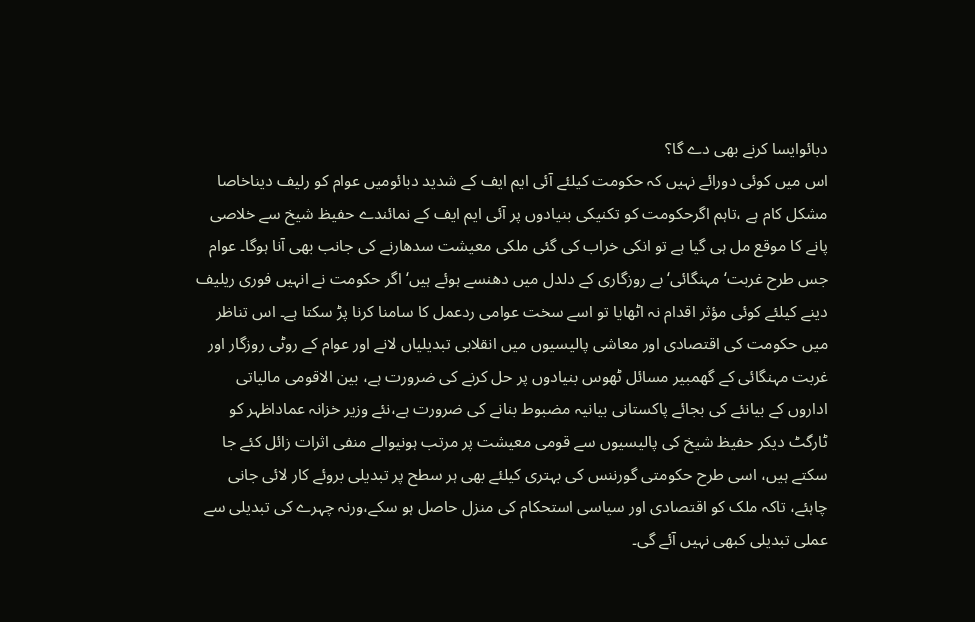دبائوایسا کرنے بھی دے گا؟
اس میں کوئی دورائے نہیں کہ حکومت کیلئے آئی ایم ایف کے شدید دبائومیں عوام کو رلیف دیناخاصا مشکل کام ہے ،تاہم اگرحکومت کو تکنیکی بنیادوں پر آئی ایم ایف کے نمائندے حفیظ شیخ سے خلاصی پانے کا موقع مل ہی گیا ہے تو انکی خراب کی گئی ملکی معیشت سدھارنے کی جانب بھی آنا ہوگا۔ عوام جس طرح غربت‘ مہنگائی‘ بے روزگاری کے دلدل میں دھنسے ہوئے ہیں‘ اگر حکومت نے انہیں فوری ریلیف دینے کیلئے کوئی مؤثر اقدام نہ اٹھایا تو اسے سخت عوامی ردعمل کا سامنا کرنا پڑ سکتا ہے۔ اس تناظر میں حکومت کی اقتصادی اور معاشی پالیسیوں میں انقلابی تبدیلیاں لانے اور عوام کے روٹی روزگار اور غربت مہنگائی کے گھمبیر مسائل ٹھوس بنیادوں پر حل کرنے کی ضرورت ہے، بین الاقومی مالیاتی اداروں کے بیانئے کی بجائے پاکستانی بیانیہ مضبوط بنانے کی ضرورت ہے،نئے وزیر خزانہ عماداظہر کو ٹارگٹ دیکر حفیظ شیخ کی پالیسیوں سے قومی معیشت پر مرتب ہونیوالے منفی اثرات زائل کئے جا سکتے ہیں، اسی طرح حکومتی گورننس کی بہتری کیلئے بھی ہر سطح پر تبدیلی بروئے کار لائی جانی چاہئے، تاکہ ملک کو اقتصادی اور سیاسی استحکام کی منزل حاصل ہو سکے،ورنہ چہرے کی تبدیلی سے عملی تبدیلی کبھی نہیں آئے گی۔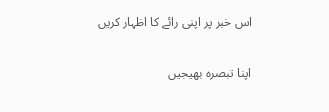اس خبر پر اپنی رائے کا اظہار کریں

اپنا تبصرہ بھیجیں